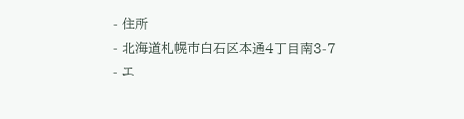- 住所
- 北海道札幌市白石区本通4丁目南3-7
- エ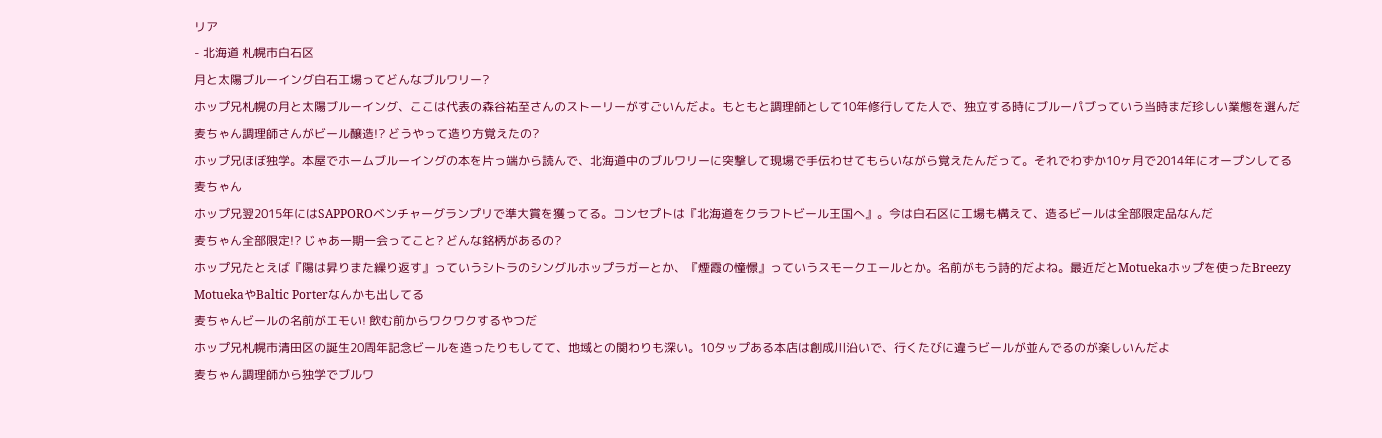リア
- 北海道 札幌市白石区
月と太陽ブルーイング白石工場ってどんなブルワリー?
ホップ兄札幌の月と太陽ブルーイング、ここは代表の森谷祐至さんのストーリーがすごいんだよ。もともと調理師として10年修行してた人で、独立する時にブルーパブっていう当時まだ珍しい業態を選んだ
麦ちゃん調理師さんがビール醸造!? どうやって造り方覚えたの?
ホップ兄ほぼ独学。本屋でホームブルーイングの本を片っ端から読んで、北海道中のブルワリーに突撃して現場で手伝わせてもらいながら覚えたんだって。それでわずか10ヶ月で2014年にオープンしてる
麦ちゃん
ホップ兄翌2015年にはSAPPOROベンチャーグランプリで準大賞を獲ってる。コンセプトは『北海道をクラフトビール王国へ』。今は白石区に工場も構えて、造るビールは全部限定品なんだ
麦ちゃん全部限定!? じゃあ一期一会ってこと? どんな銘柄があるの?
ホップ兄たとえば『陽は昇りまた繰り返す』っていうシトラのシングルホップラガーとか、『煙霞の憧憬』っていうスモークエールとか。名前がもう詩的だよね。最近だとMotuekaホップを使ったBreezy MotuekaやBaltic Porterなんかも出してる
麦ちゃんビールの名前がエモい! 飲む前からワクワクするやつだ
ホップ兄札幌市清田区の誕生20周年記念ビールを造ったりもしてて、地域との関わりも深い。10タップある本店は創成川沿いで、行くたびに違うビールが並んでるのが楽しいんだよ
麦ちゃん調理師から独学でブルワ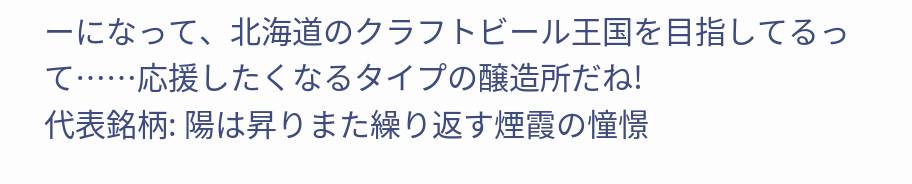ーになって、北海道のクラフトビール王国を目指してるって……応援したくなるタイプの醸造所だね!
代表銘柄: 陽は昇りまた繰り返す煙霞の憧憬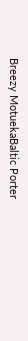Breezy MotuekaBaltic Porter